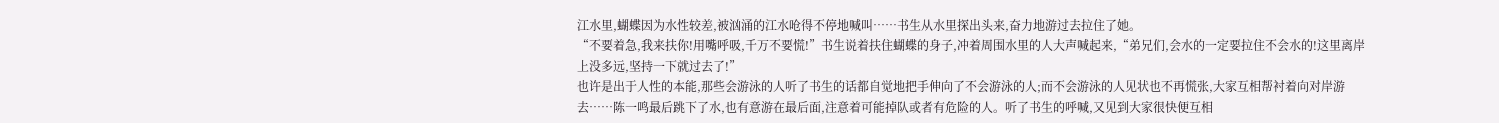江水里,蝴蝶因为水性较差,被汹涌的江水呛得不停地喊叫……书生从水里探出头来,奋力地游过去拉住了她。
“不要着急,我来扶你!用嘴呼吸,千万不要慌!”书生说着扶住蝴蝶的身子,冲着周围水里的人大声喊起来,“弟兄们,会水的一定要拉住不会水的!这里离岸上没多远,坚持一下就过去了!”
也许是出于人性的本能,那些会游泳的人听了书生的话都自觉地把手伸向了不会游泳的人;而不会游泳的人见状也不再慌张,大家互相帮衬着向对岸游去……陈一鸣最后跳下了水,也有意游在最后面,注意着可能掉队或者有危险的人。听了书生的呼喊,又见到大家很快便互相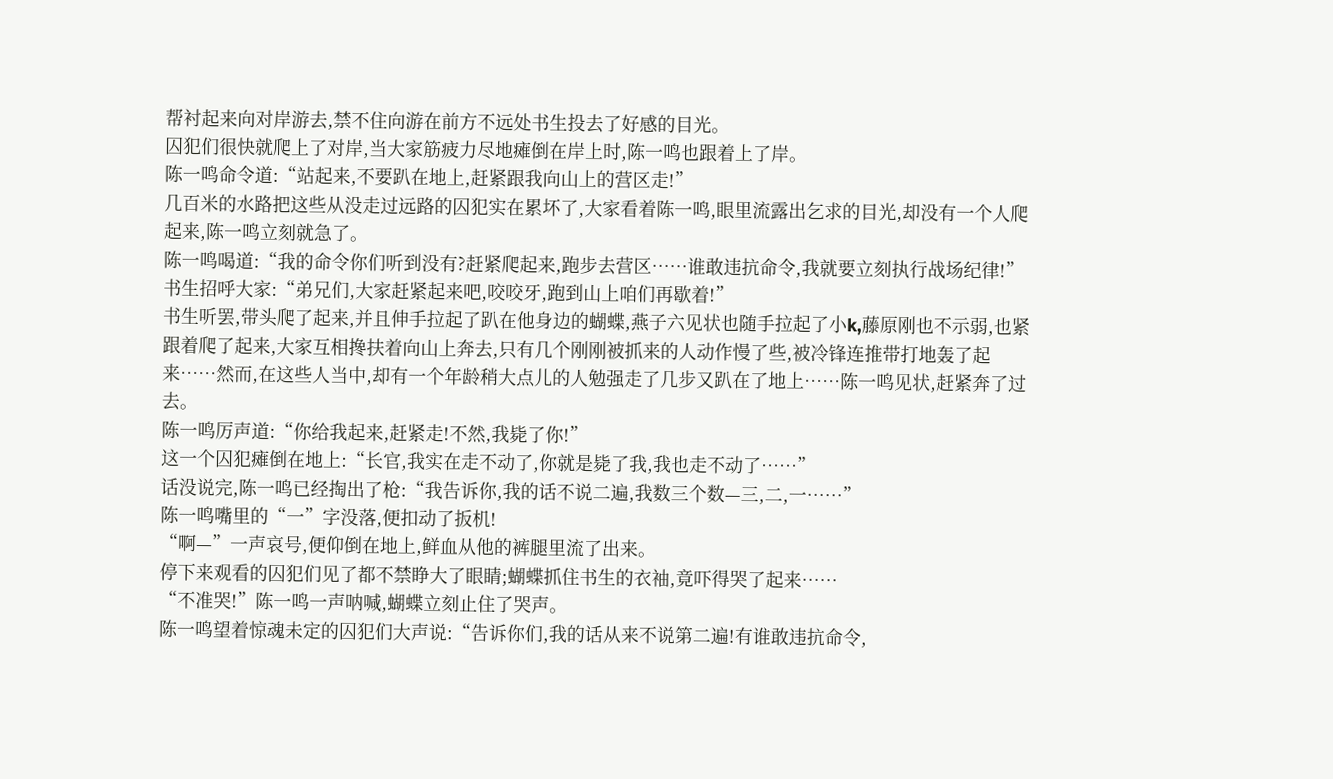帮衬起来向对岸游去,禁不住向游在前方不远处书生投去了好感的目光。
囚犯们很快就爬上了对岸,当大家筋疲力尽地瘫倒在岸上时,陈一鸣也跟着上了岸。
陈一鸣命令道:“站起来,不要趴在地上,赶紧跟我向山上的营区走!”
几百米的水路把这些从没走过远路的囚犯实在累坏了,大家看着陈一鸣,眼里流露出乞求的目光,却没有一个人爬起来,陈一鸣立刻就急了。
陈一鸣喝道:“我的命令你们听到没有?赶紧爬起来,跑步去营区……谁敢违抗命令,我就要立刻执行战场纪律!”
书生招呼大家:“弟兄们,大家赶紧起来吧,咬咬牙,跑到山上咱们再歇着!”
书生听罢,带头爬了起来,并且伸手拉起了趴在他身边的蝴蝶,燕子六见状也随手拉起了小k,藤原刚也不示弱,也紧跟着爬了起来,大家互相搀扶着向山上奔去,只有几个刚刚被抓来的人动作慢了些,被冷锋连推带打地轰了起来……然而,在这些人当中,却有一个年龄稍大点儿的人勉强走了几步又趴在了地上……陈一鸣见状,赶紧奔了过去。
陈一鸣厉声道:“你给我起来,赶紧走!不然,我毙了你!”
这一个囚犯瘫倒在地上:“长官,我实在走不动了,你就是毙了我,我也走不动了……”
话没说完,陈一鸣已经掏出了枪:“我告诉你,我的话不说二遍,我数三个数—三,二,一……”
陈一鸣嘴里的“一”字没落,便扣动了扳机!
“啊—”一声哀号,便仰倒在地上,鲜血从他的裤腿里流了出来。
停下来观看的囚犯们见了都不禁睁大了眼睛;蝴蝶抓住书生的衣袖,竟吓得哭了起来……
“不准哭!”陈一鸣一声呐喊,蝴蝶立刻止住了哭声。
陈一鸣望着惊魂未定的囚犯们大声说:“告诉你们,我的话从来不说第二遍!有谁敢违抗命令,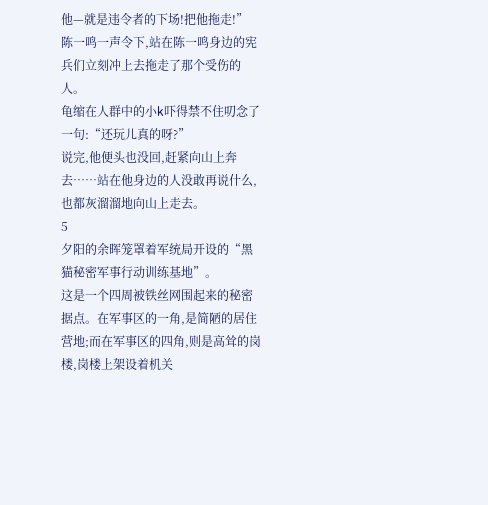他—就是违令者的下场!把他拖走!”
陈一鸣一声令下,站在陈一鸣身边的宪兵们立刻冲上去拖走了那个受伤的人。
龟缩在人群中的小k吓得禁不住叨念了一句:“还玩儿真的呀?”
说完,他便头也没回,赶紧向山上奔去……站在他身边的人没敢再说什么,也都灰溜溜地向山上走去。
5
夕阳的余晖笼罩着军统局开设的“黑猫秘密军事行动训练基地”。
这是一个四周被铁丝网围起来的秘密据点。在军事区的一角,是简陋的居住营地;而在军事区的四角,则是高耸的岗楼,岗楼上架设着机关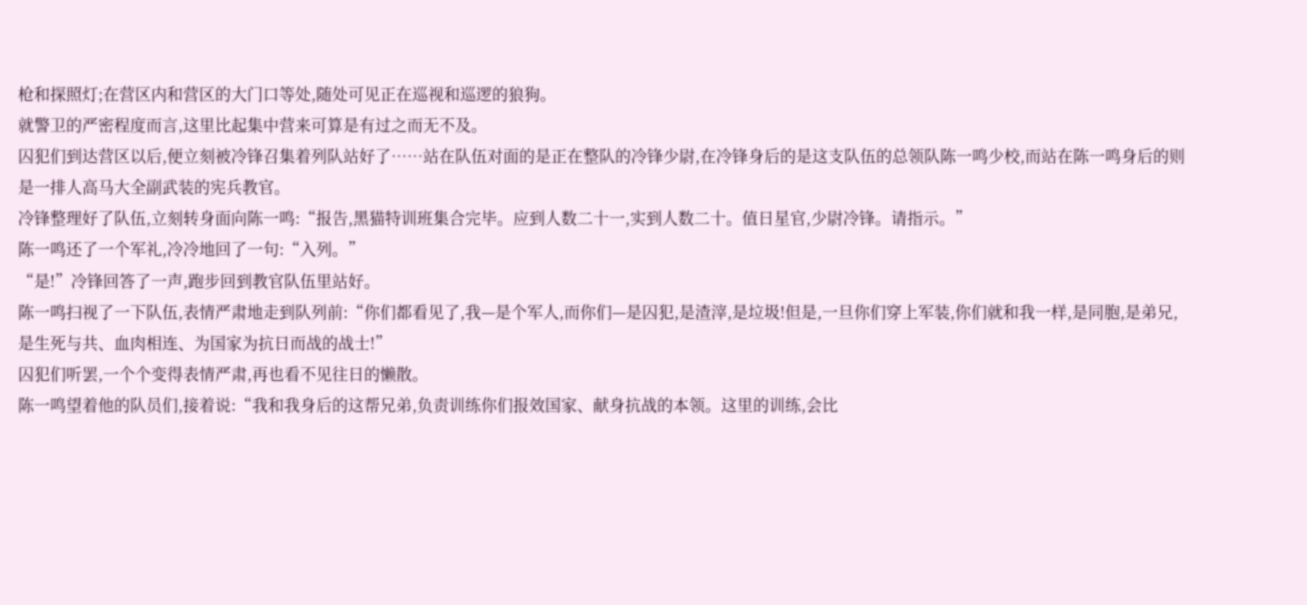枪和探照灯;在营区内和营区的大门口等处,随处可见正在巡视和巡逻的狼狗。
就警卫的严密程度而言,这里比起集中营来可算是有过之而无不及。
囚犯们到达营区以后,便立刻被冷锋召集着列队站好了……站在队伍对面的是正在整队的冷锋少尉,在冷锋身后的是这支队伍的总领队陈一鸣少校,而站在陈一鸣身后的则是一排人高马大全副武装的宪兵教官。
冷锋整理好了队伍,立刻转身面向陈一鸣:“报告,黑猫特训班集合完毕。应到人数二十一,实到人数二十。值日星官,少尉冷锋。请指示。”
陈一鸣还了一个军礼,冷冷地回了一句:“入列。”
“是!”冷锋回答了一声,跑步回到教官队伍里站好。
陈一鸣扫视了一下队伍,表情严肃地走到队列前:“你们都看见了,我—是个军人,而你们—是囚犯,是渣滓,是垃圾!但是,一旦你们穿上军装,你们就和我一样,是同胞,是弟兄,是生死与共、血肉相连、为国家为抗日而战的战士!”
囚犯们听罢,一个个变得表情严肃,再也看不见往日的懒散。
陈一鸣望着他的队员们,接着说:“我和我身后的这帮兄弟,负责训练你们报效国家、献身抗战的本领。这里的训练,会比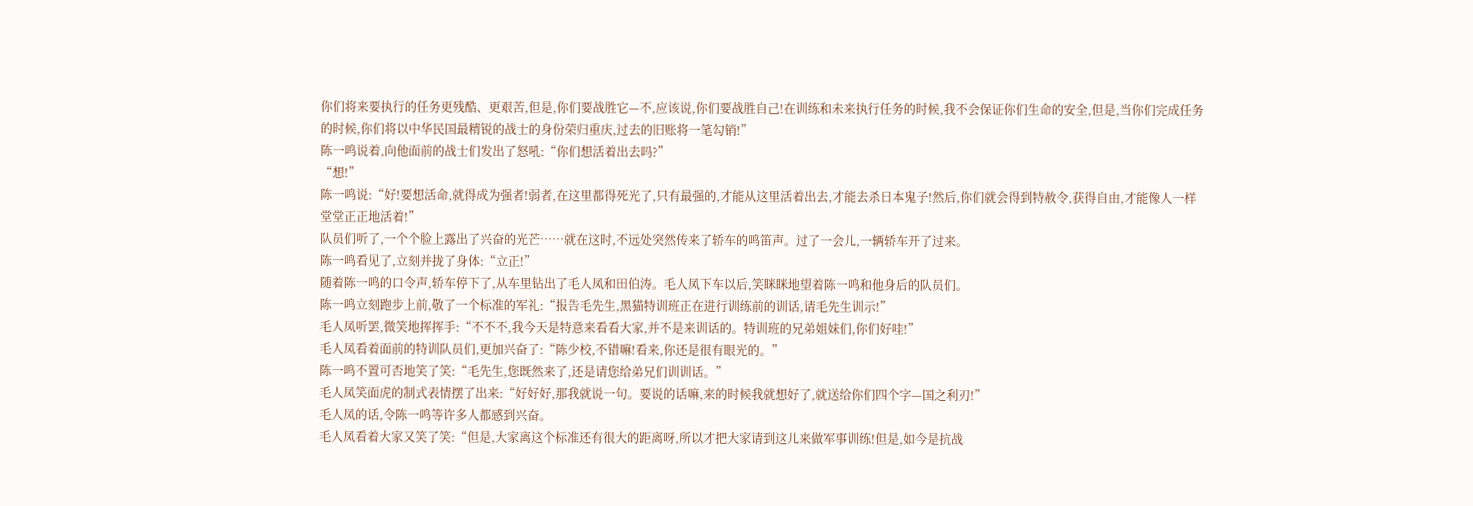你们将来要执行的任务更残酷、更艰苦,但是,你们要战胜它—不,应该说,你们要战胜自己!在训练和未来执行任务的时候,我不会保证你们生命的安全,但是,当你们完成任务的时候,你们将以中华民国最精锐的战士的身份荣归重庆,过去的旧账将一笔勾销!”
陈一鸣说着,向他面前的战士们发出了怒吼:“你们想活着出去吗?”
“想!”
陈一鸣说:“好!要想活命,就得成为强者!弱者,在这里都得死光了,只有最强的,才能从这里活着出去,才能去杀日本鬼子!然后,你们就会得到特赦令,获得自由,才能像人一样堂堂正正地活着!”
队员们听了,一个个脸上露出了兴奋的光芒……就在这时,不远处突然传来了轿车的鸣笛声。过了一会儿,一辆轿车开了过来。
陈一鸣看见了,立刻并拢了身体:“立正!”
随着陈一鸣的口令声,轿车停下了,从车里钻出了毛人凤和田伯涛。毛人凤下车以后,笑眯眯地望着陈一鸣和他身后的队员们。
陈一鸣立刻跑步上前,敬了一个标准的军礼:“报告毛先生,黑猫特训班正在进行训练前的训话,请毛先生训示!”
毛人凤听罢,微笑地挥挥手:“不不不,我今天是特意来看看大家,并不是来训话的。特训班的兄弟姐妹们,你们好哇!”
毛人凤看着面前的特训队员们,更加兴奋了:“陈少校,不错嘛!看来,你还是很有眼光的。”
陈一鸣不置可否地笑了笑:“毛先生,您既然来了,还是请您给弟兄们训训话。”
毛人凤笑面虎的制式表情摆了出来:“好好好,那我就说一句。要说的话嘛,来的时候我就想好了,就送给你们四个字—国之利刃!”
毛人凤的话,令陈一鸣等许多人都感到兴奋。
毛人凤看着大家又笑了笑:“但是,大家离这个标准还有很大的距离呀,所以才把大家请到这儿来做军事训练!但是,如今是抗战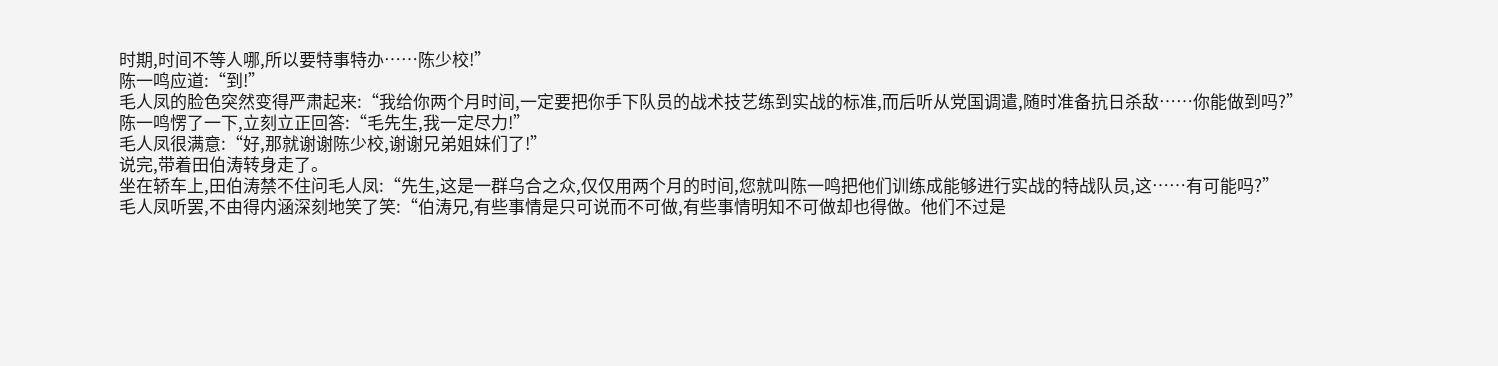时期,时间不等人哪,所以要特事特办……陈少校!”
陈一鸣应道:“到!”
毛人凤的脸色突然变得严肃起来:“我给你两个月时间,一定要把你手下队员的战术技艺练到实战的标准,而后听从党国调遣,随时准备抗日杀敌……你能做到吗?”
陈一鸣愣了一下,立刻立正回答:“毛先生,我一定尽力!”
毛人凤很满意:“好,那就谢谢陈少校,谢谢兄弟姐妹们了!”
说完,带着田伯涛转身走了。
坐在轿车上,田伯涛禁不住问毛人凤:“先生,这是一群乌合之众,仅仅用两个月的时间,您就叫陈一鸣把他们训练成能够进行实战的特战队员,这……有可能吗?”
毛人凤听罢,不由得内涵深刻地笑了笑:“伯涛兄,有些事情是只可说而不可做,有些事情明知不可做却也得做。他们不过是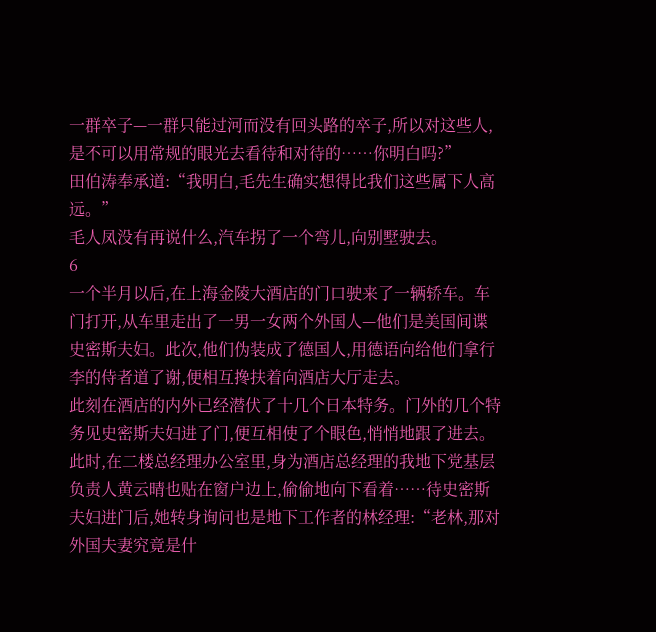一群卒子—一群只能过河而没有回头路的卒子,所以对这些人,是不可以用常规的眼光去看待和对待的……你明白吗?”
田伯涛奉承道:“我明白,毛先生确实想得比我们这些属下人高远。”
毛人凤没有再说什么,汽车拐了一个弯儿,向别墅驶去。
6
一个半月以后,在上海金陵大酒店的门口驶来了一辆轿车。车门打开,从车里走出了一男一女两个外国人—他们是美国间谍史密斯夫妇。此次,他们伪装成了德国人,用德语向给他们拿行李的侍者道了谢,便相互搀扶着向酒店大厅走去。
此刻在酒店的内外已经潜伏了十几个日本特务。门外的几个特务见史密斯夫妇进了门,便互相使了个眼色,悄悄地跟了进去。
此时,在二楼总经理办公室里,身为酒店总经理的我地下党基层负责人黄云晴也贴在窗户边上,偷偷地向下看着……待史密斯夫妇进门后,她转身询问也是地下工作者的林经理:“老林,那对外国夫妻究竟是什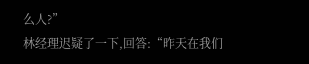么人?”
林经理迟疑了一下,回答:“昨天在我们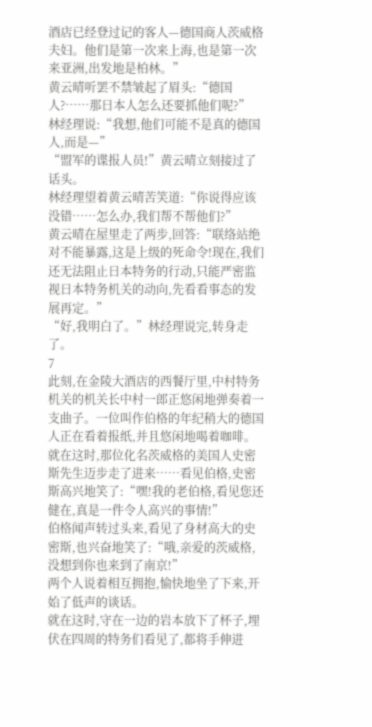酒店已经登过记的客人—德国商人茨威格夫妇。他们是第一次来上海,也是第一次来亚洲,出发地是柏林。”
黄云晴听罢不禁皱起了眉头:“德国人?……那日本人怎么还要抓他们呢?”
林经理说:“我想,他们可能不是真的德国人,而是—”
“盟军的谍报人员!”黄云晴立刻接过了话头。
林经理望着黄云晴苦笑道:“你说得应该没错……怎么办,我们帮不帮他们?”
黄云晴在屋里走了两步,回答:“联络站绝对不能暴露,这是上级的死命令!现在,我们还无法阻止日本特务的行动,只能严密监视日本特务机关的动向,先看看事态的发展再定。”
“好,我明白了。”林经理说完,转身走了。
7
此刻,在金陵大酒店的西餐厅里,中村特务机关的机关长中村一郎正悠闲地弹奏着一支曲子。一位叫作伯格的年纪稍大的德国人正在看着报纸,并且悠闲地喝着咖啡。
就在这时,那位化名茨威格的美国人史密斯先生迈步走了进来……看见伯格,史密斯高兴地笑了:“嘿!我的老伯格,看见您还健在,真是一件令人高兴的事情!”
伯格闻声转过头来,看见了身材高大的史密斯,也兴奋地笑了:“哦,亲爱的茨威格,没想到你也来到了南京!”
两个人说着相互拥抱,愉快地坐了下来,开始了低声的谈话。
就在这时,守在一边的岩本放下了杯子,埋伏在四周的特务们看见了,都将手伸进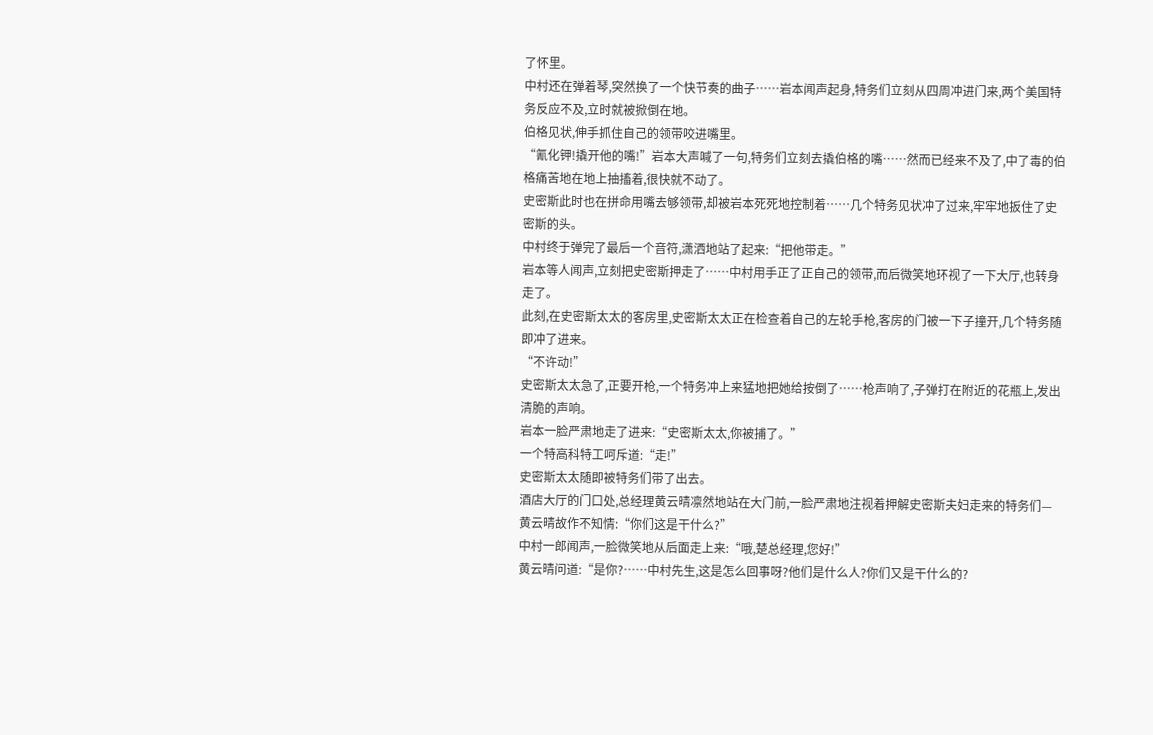了怀里。
中村还在弹着琴,突然换了一个快节奏的曲子……岩本闻声起身,特务们立刻从四周冲进门来,两个美国特务反应不及,立时就被掀倒在地。
伯格见状,伸手抓住自己的领带咬进嘴里。
“氰化钾!撬开他的嘴!”岩本大声喊了一句,特务们立刻去撬伯格的嘴……然而已经来不及了,中了毒的伯格痛苦地在地上抽搐着,很快就不动了。
史密斯此时也在拼命用嘴去够领带,却被岩本死死地控制着……几个特务见状冲了过来,牢牢地扳住了史密斯的头。
中村终于弹完了最后一个音符,潇洒地站了起来:“把他带走。”
岩本等人闻声,立刻把史密斯押走了……中村用手正了正自己的领带,而后微笑地环视了一下大厅,也转身走了。
此刻,在史密斯太太的客房里,史密斯太太正在检查着自己的左轮手枪,客房的门被一下子撞开,几个特务随即冲了进来。
“不许动!”
史密斯太太急了,正要开枪,一个特务冲上来猛地把她给按倒了……枪声响了,子弹打在附近的花瓶上,发出清脆的声响。
岩本一脸严肃地走了进来:“史密斯太太,你被捕了。”
一个特高科特工呵斥道:“走!”
史密斯太太随即被特务们带了出去。
酒店大厅的门口处,总经理黄云晴凛然地站在大门前,一脸严肃地注视着押解史密斯夫妇走来的特务们—
黄云晴故作不知情:“你们这是干什么?”
中村一郎闻声,一脸微笑地从后面走上来:“哦,楚总经理,您好!”
黄云晴问道:“是你?……中村先生,这是怎么回事呀?他们是什么人?你们又是干什么的?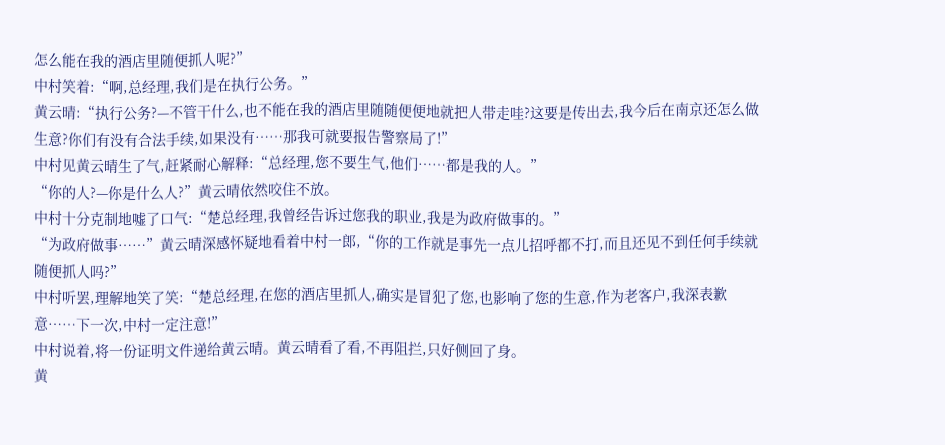怎么能在我的酒店里随便抓人呢?”
中村笑着:“啊,总经理,我们是在执行公务。”
黄云晴:“执行公务?—不管干什么,也不能在我的酒店里随随便便地就把人带走哇?这要是传出去,我今后在南京还怎么做生意?你们有没有合法手续,如果没有……那我可就要报告警察局了!”
中村见黄云晴生了气,赶紧耐心解释:“总经理,您不要生气,他们……都是我的人。”
“你的人?—你是什么人?”黄云晴依然咬住不放。
中村十分克制地嘘了口气:“楚总经理,我曾经告诉过您我的职业,我是为政府做事的。”
“为政府做事……”黄云晴深感怀疑地看着中村一郎,“你的工作就是事先一点儿招呼都不打,而且还见不到任何手续就随便抓人吗?”
中村听罢,理解地笑了笑:“楚总经理,在您的酒店里抓人,确实是冒犯了您,也影响了您的生意,作为老客户,我深表歉意……下一次,中村一定注意!”
中村说着,将一份证明文件递给黄云晴。黄云晴看了看,不再阻拦,只好侧回了身。
黄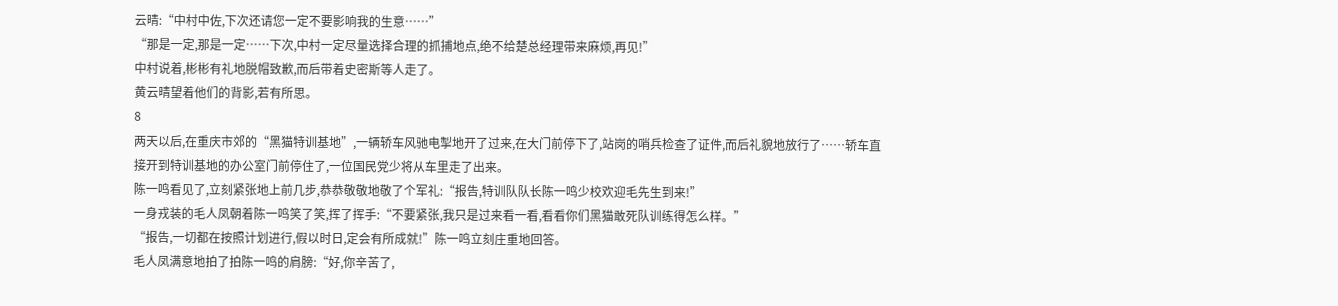云晴:“中村中佐,下次还请您一定不要影响我的生意……”
“那是一定,那是一定……下次,中村一定尽量选择合理的抓捕地点,绝不给楚总经理带来麻烦,再见!”
中村说着,彬彬有礼地脱帽致歉,而后带着史密斯等人走了。
黄云晴望着他们的背影,若有所思。
8
两天以后,在重庆市郊的“黑猫特训基地”,一辆轿车风驰电掣地开了过来,在大门前停下了,站岗的哨兵检查了证件,而后礼貌地放行了……轿车直接开到特训基地的办公室门前停住了,一位国民党少将从车里走了出来。
陈一鸣看见了,立刻紧张地上前几步,恭恭敬敬地敬了个军礼:“报告,特训队队长陈一鸣少校欢迎毛先生到来!”
一身戎装的毛人凤朝着陈一鸣笑了笑,挥了挥手:“不要紧张,我只是过来看一看,看看你们黑猫敢死队训练得怎么样。”
“报告,一切都在按照计划进行,假以时日,定会有所成就!”陈一鸣立刻庄重地回答。
毛人凤满意地拍了拍陈一鸣的肩膀:“好,你辛苦了,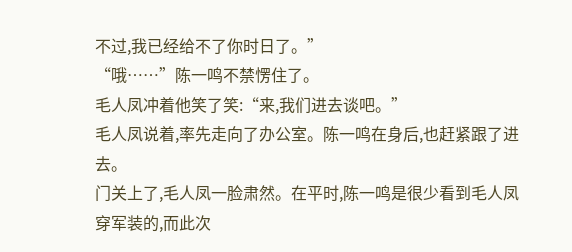不过,我已经给不了你时日了。”
“哦……”陈一鸣不禁愣住了。
毛人凤冲着他笑了笑:“来,我们进去谈吧。”
毛人凤说着,率先走向了办公室。陈一鸣在身后,也赶紧跟了进去。
门关上了,毛人凤一脸肃然。在平时,陈一鸣是很少看到毛人凤穿军装的,而此次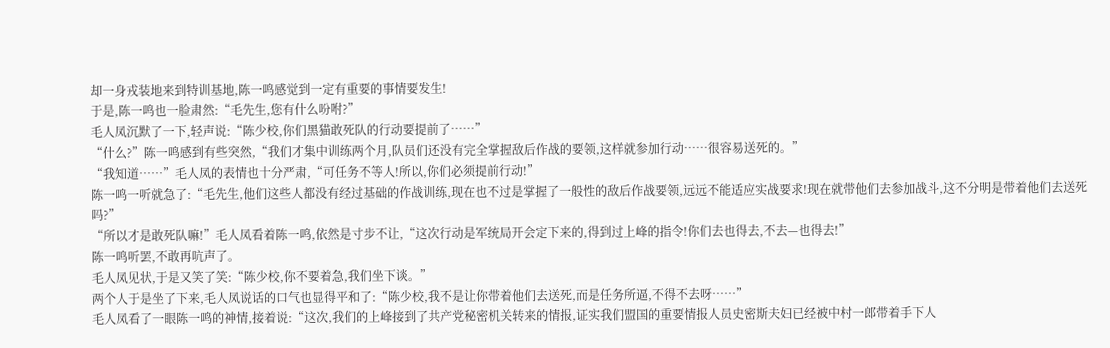却一身戎装地来到特训基地,陈一鸣感觉到一定有重要的事情要发生!
于是,陈一鸣也一脸肃然:“毛先生,您有什么吩咐?”
毛人凤沉默了一下,轻声说:“陈少校,你们黑猫敢死队的行动要提前了……”
“什么?”陈一鸣感到有些突然,“我们才集中训练两个月,队员们还没有完全掌握敌后作战的要领,这样就参加行动……很容易送死的。”
“我知道……”毛人凤的表情也十分严肃,“可任务不等人!所以,你们必须提前行动!”
陈一鸣一听就急了:“毛先生,他们这些人都没有经过基础的作战训练,现在也不过是掌握了一般性的敌后作战要领,远远不能适应实战要求!现在就带他们去参加战斗,这不分明是带着他们去送死吗?”
“所以才是敢死队嘛!”毛人凤看着陈一鸣,依然是寸步不让,“这次行动是军统局开会定下来的,得到过上峰的指令!你们去也得去,不去—也得去!”
陈一鸣听罢,不敢再吭声了。
毛人凤见状,于是又笑了笑:“陈少校,你不要着急,我们坐下谈。”
两个人于是坐了下来,毛人凤说话的口气也显得平和了:“陈少校,我不是让你带着他们去送死,而是任务所逼,不得不去呀……”
毛人凤看了一眼陈一鸣的神情,接着说:“这次,我们的上峰接到了共产党秘密机关转来的情报,证实我们盟国的重要情报人员史密斯夫妇已经被中村一郎带着手下人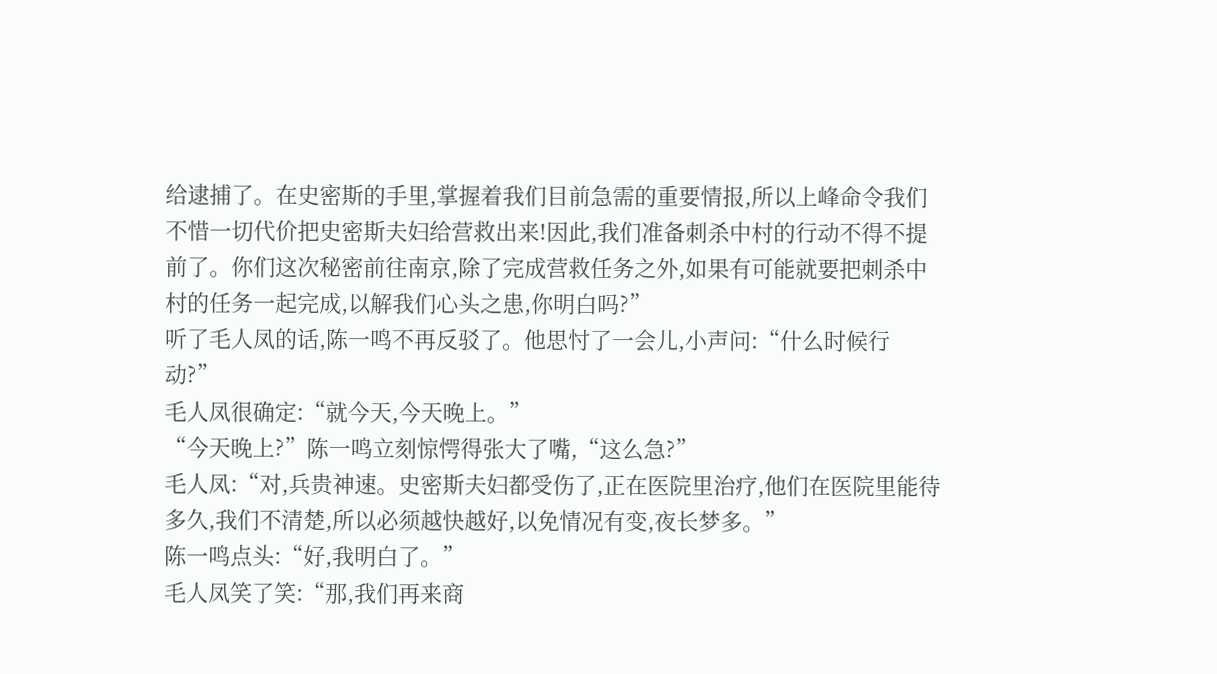给逮捕了。在史密斯的手里,掌握着我们目前急需的重要情报,所以上峰命令我们不惜一切代价把史密斯夫妇给营救出来!因此,我们准备刺杀中村的行动不得不提前了。你们这次秘密前往南京,除了完成营救任务之外,如果有可能就要把刺杀中村的任务一起完成,以解我们心头之患,你明白吗?”
听了毛人凤的话,陈一鸣不再反驳了。他思忖了一会儿,小声问:“什么时候行动?”
毛人凤很确定:“就今天,今天晚上。”
“今天晚上?”陈一鸣立刻惊愕得张大了嘴,“这么急?”
毛人凤:“对,兵贵神速。史密斯夫妇都受伤了,正在医院里治疗,他们在医院里能待多久,我们不清楚,所以必须越快越好,以免情况有变,夜长梦多。”
陈一鸣点头:“好,我明白了。”
毛人凤笑了笑:“那,我们再来商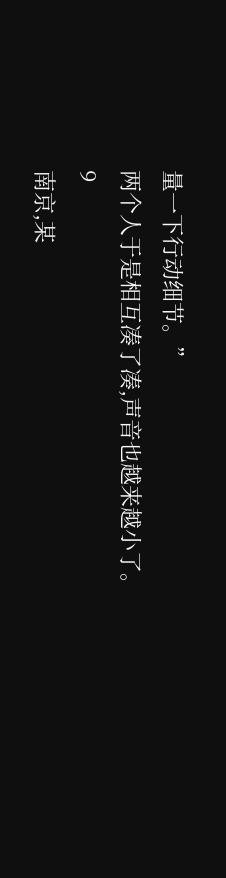量一下行动细节。”
两个人于是相互凑了凑,声音也越来越小了。
9
南京,某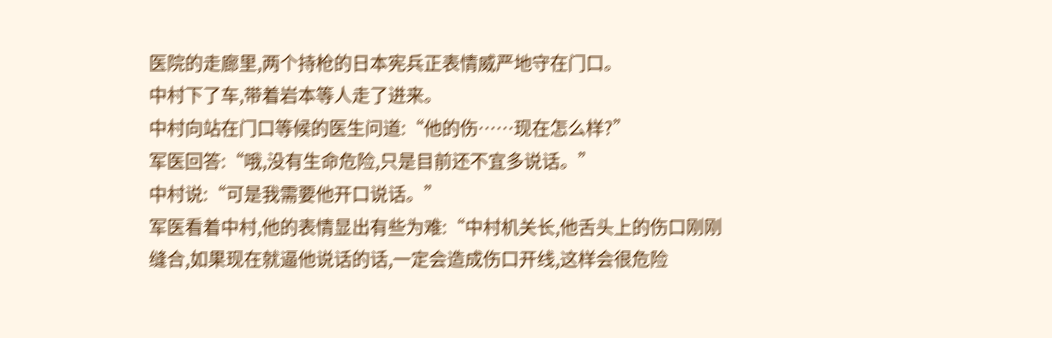医院的走廊里,两个持枪的日本宪兵正表情威严地守在门口。
中村下了车,带着岩本等人走了进来。
中村向站在门口等候的医生问道:“他的伤……现在怎么样?”
军医回答:“哦,没有生命危险,只是目前还不宜多说话。”
中村说:“可是我需要他开口说话。”
军医看着中村,他的表情显出有些为难:“中村机关长,他舌头上的伤口刚刚缝合,如果现在就逼他说话的话,一定会造成伤口开线,这样会很危险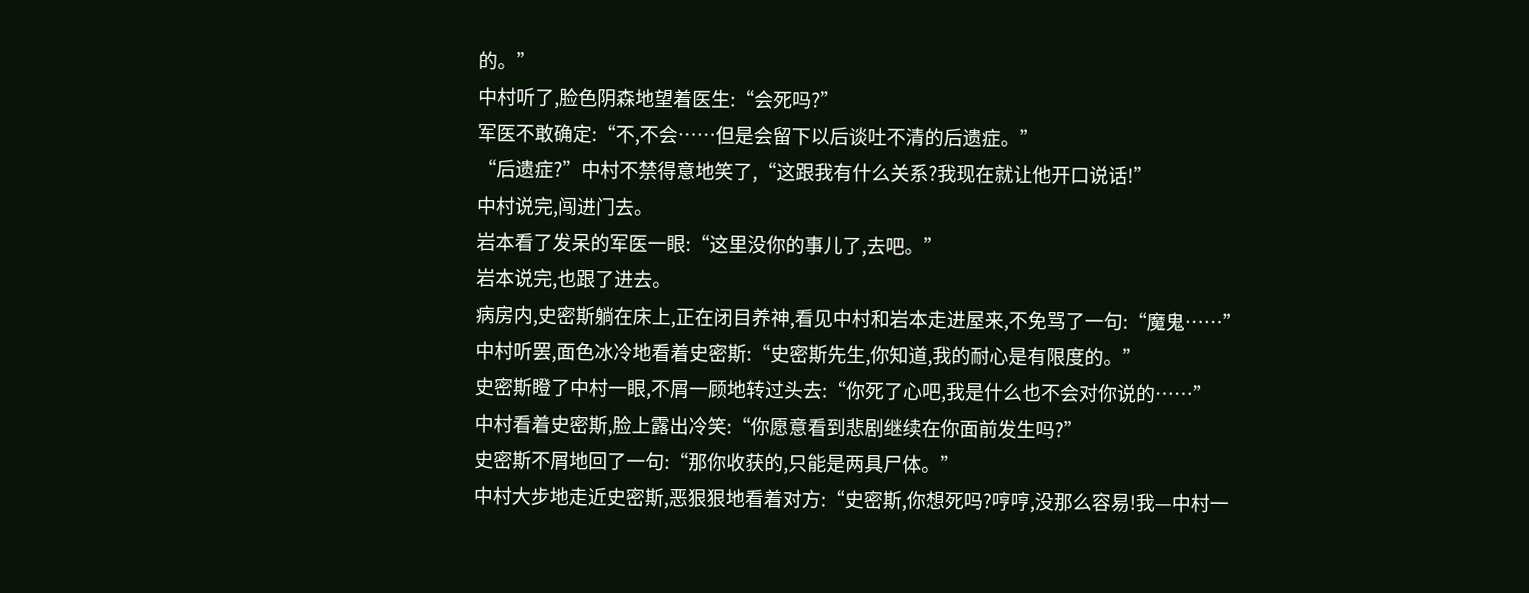的。”
中村听了,脸色阴森地望着医生:“会死吗?”
军医不敢确定:“不,不会……但是会留下以后谈吐不清的后遗症。”
“后遗症?”中村不禁得意地笑了,“这跟我有什么关系?我现在就让他开口说话!”
中村说完,闯进门去。
岩本看了发呆的军医一眼:“这里没你的事儿了,去吧。”
岩本说完,也跟了进去。
病房内,史密斯躺在床上,正在闭目养神,看见中村和岩本走进屋来,不免骂了一句:“魔鬼……”
中村听罢,面色冰冷地看着史密斯:“史密斯先生,你知道,我的耐心是有限度的。”
史密斯瞪了中村一眼,不屑一顾地转过头去:“你死了心吧,我是什么也不会对你说的……”
中村看着史密斯,脸上露出冷笑:“你愿意看到悲剧继续在你面前发生吗?”
史密斯不屑地回了一句:“那你收获的,只能是两具尸体。”
中村大步地走近史密斯,恶狠狠地看着对方:“史密斯,你想死吗?哼哼,没那么容易!我—中村一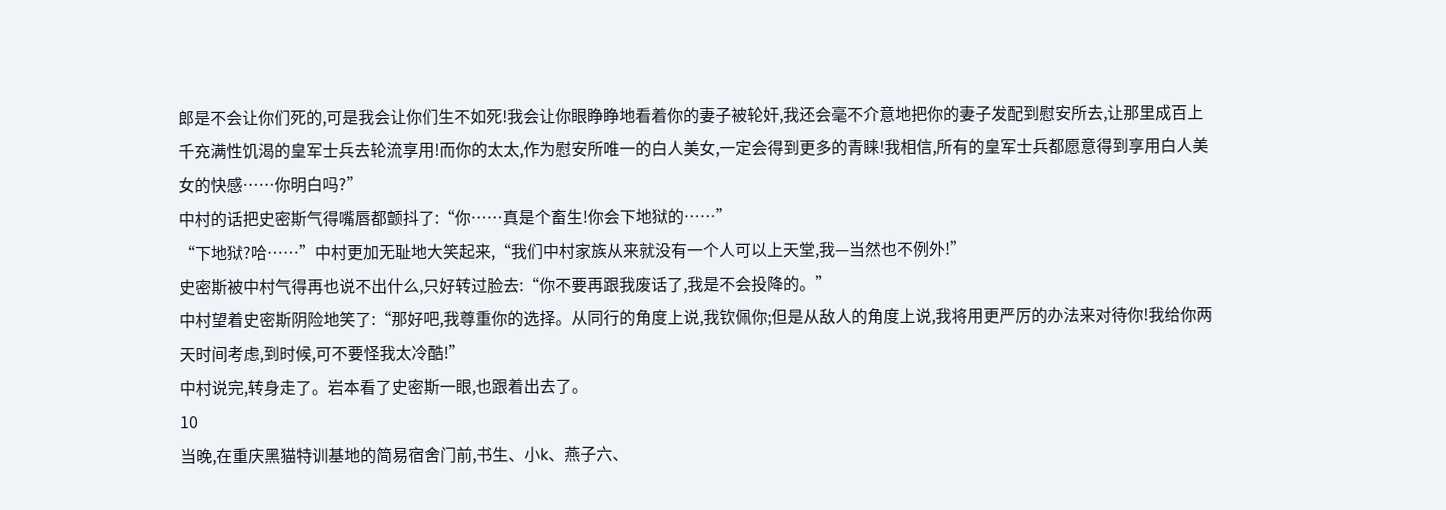郎是不会让你们死的,可是我会让你们生不如死!我会让你眼睁睁地看着你的妻子被轮奸,我还会毫不介意地把你的妻子发配到慰安所去,让那里成百上千充满性饥渴的皇军士兵去轮流享用!而你的太太,作为慰安所唯一的白人美女,一定会得到更多的青睐!我相信,所有的皇军士兵都愿意得到享用白人美女的快感……你明白吗?”
中村的话把史密斯气得嘴唇都颤抖了:“你……真是个畜生!你会下地狱的……”
“下地狱?哈……”中村更加无耻地大笑起来,“我们中村家族从来就没有一个人可以上天堂,我—当然也不例外!”
史密斯被中村气得再也说不出什么,只好转过脸去:“你不要再跟我废话了,我是不会投降的。”
中村望着史密斯阴险地笑了:“那好吧,我尊重你的选择。从同行的角度上说,我钦佩你;但是从敌人的角度上说,我将用更严厉的办法来对待你!我给你两天时间考虑,到时候,可不要怪我太冷酷!”
中村说完,转身走了。岩本看了史密斯一眼,也跟着出去了。
10
当晚,在重庆黑猫特训基地的简易宿舍门前,书生、小k、燕子六、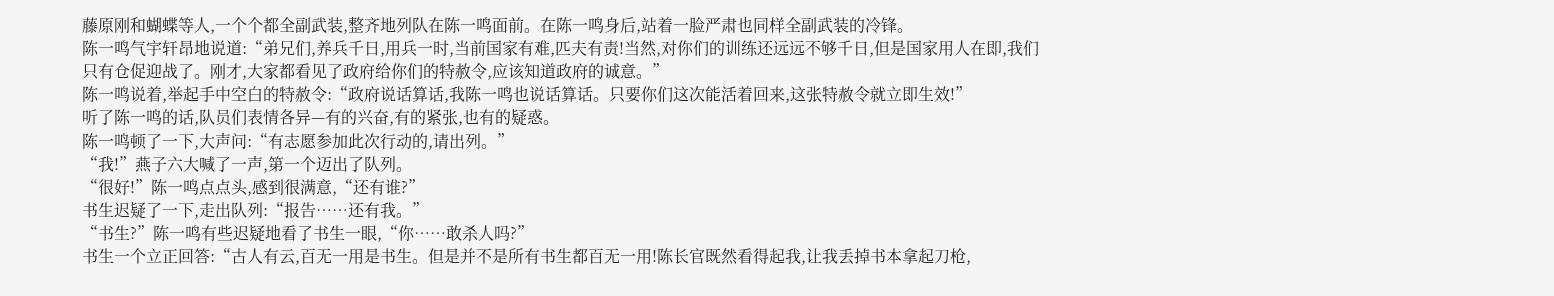藤原刚和蝴蝶等人,一个个都全副武装,整齐地列队在陈一鸣面前。在陈一鸣身后,站着一脸严肃也同样全副武装的冷锋。
陈一鸣气宇轩昂地说道:“弟兄们,养兵千日,用兵一时,当前国家有难,匹夫有责!当然,对你们的训练还远远不够千日,但是国家用人在即,我们只有仓促迎战了。刚才,大家都看见了政府给你们的特赦令,应该知道政府的诚意。”
陈一鸣说着,举起手中空白的特赦令:“政府说话算话,我陈一鸣也说话算话。只要你们这次能活着回来,这张特赦令就立即生效!”
听了陈一鸣的话,队员们表情各异—有的兴奋,有的紧张,也有的疑惑。
陈一鸣顿了一下,大声问:“有志愿参加此次行动的,请出列。”
“我!”燕子六大喊了一声,第一个迈出了队列。
“很好!”陈一鸣点点头,感到很满意,“还有谁?”
书生迟疑了一下,走出队列:“报告……还有我。”
“书生?”陈一鸣有些迟疑地看了书生一眼,“你……敢杀人吗?”
书生一个立正回答:“古人有云,百无一用是书生。但是并不是所有书生都百无一用!陈长官既然看得起我,让我丢掉书本拿起刀枪,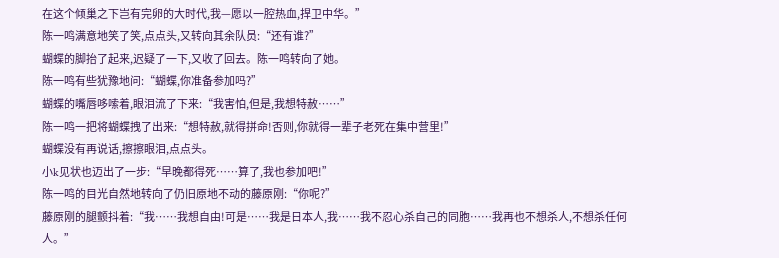在这个倾巢之下岂有完卵的大时代,我—愿以一腔热血,捍卫中华。”
陈一鸣满意地笑了笑,点点头,又转向其余队员:“还有谁?”
蝴蝶的脚抬了起来,迟疑了一下,又收了回去。陈一鸣转向了她。
陈一鸣有些犹豫地问:“蝴蝶,你准备参加吗?”
蝴蝶的嘴唇哆嗦着,眼泪流了下来:“我害怕,但是,我想特赦……”
陈一鸣一把将蝴蝶拽了出来:“想特赦,就得拼命!否则,你就得一辈子老死在集中营里!”
蝴蝶没有再说话,擦擦眼泪,点点头。
小k见状也迈出了一步:“早晚都得死……算了,我也参加吧!”
陈一鸣的目光自然地转向了仍旧原地不动的藤原刚:“你呢?”
藤原刚的腿颤抖着:“我……我想自由!可是……我是日本人,我……我不忍心杀自己的同胞……我再也不想杀人,不想杀任何人。”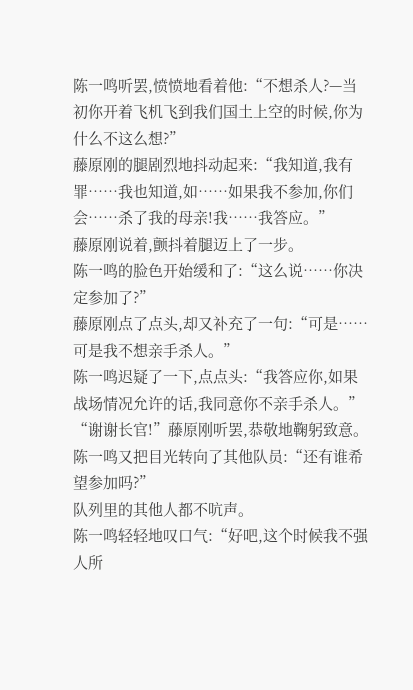陈一鸣听罢,愤愤地看着他:“不想杀人?—当初你开着飞机飞到我们国土上空的时候,你为什么不这么想?”
藤原刚的腿剧烈地抖动起来:“我知道,我有罪……我也知道,如……如果我不参加,你们会……杀了我的母亲!我……我答应。”
藤原刚说着,颤抖着腿迈上了一步。
陈一鸣的脸色开始缓和了:“这么说……你决定参加了?”
藤原刚点了点头,却又补充了一句:“可是……可是我不想亲手杀人。”
陈一鸣迟疑了一下,点点头:“我答应你,如果战场情况允许的话,我同意你不亲手杀人。”
“谢谢长官!”藤原刚听罢,恭敬地鞠躬致意。
陈一鸣又把目光转向了其他队员:“还有谁希望参加吗?”
队列里的其他人都不吭声。
陈一鸣轻轻地叹口气:“好吧,这个时候我不强人所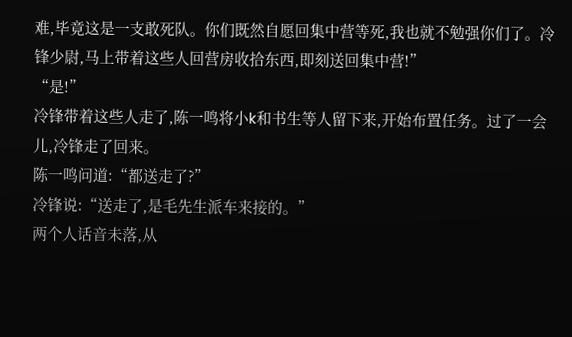难,毕竟这是一支敢死队。你们既然自愿回集中营等死,我也就不勉强你们了。冷锋少尉,马上带着这些人回营房收拾东西,即刻送回集中营!”
“是!”
冷锋带着这些人走了,陈一鸣将小k和书生等人留下来,开始布置任务。过了一会儿,冷锋走了回来。
陈一鸣问道:“都送走了?”
冷锋说:“送走了,是毛先生派车来接的。”
两个人话音未落,从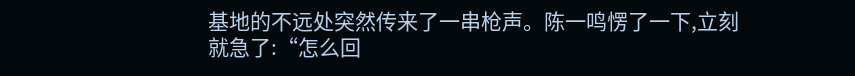基地的不远处突然传来了一串枪声。陈一鸣愣了一下,立刻就急了:“怎么回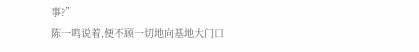事?”
陈一鸣说着,便不顾一切地向基地大门口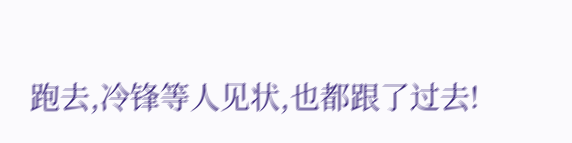跑去,冷锋等人见状,也都跟了过去!